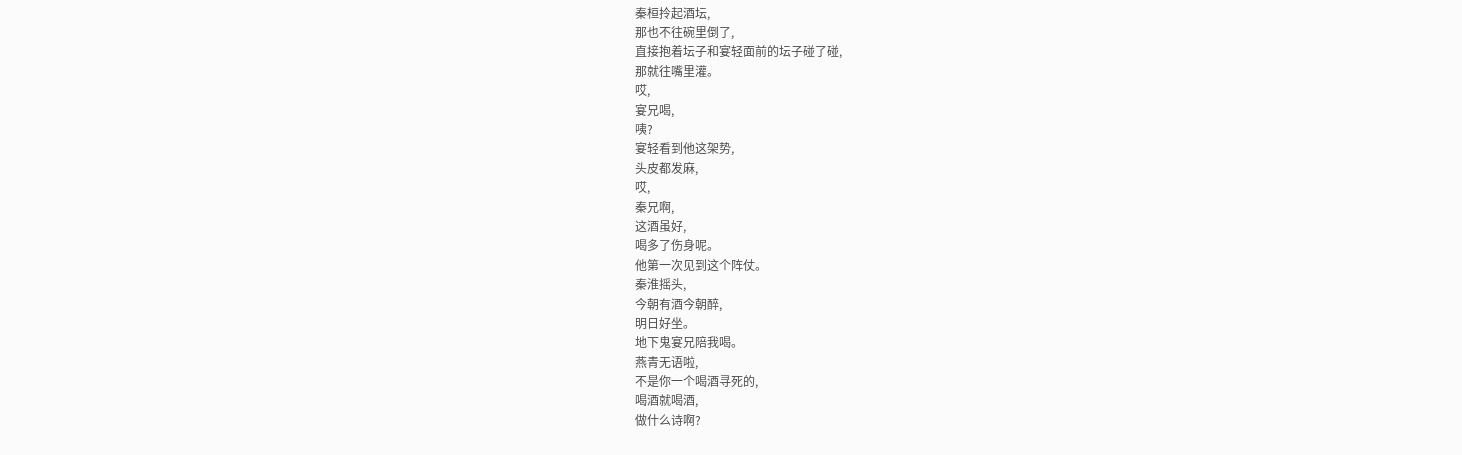秦桓拎起酒坛,
那也不往碗里倒了,
直接抱着坛子和宴轻面前的坛子碰了碰,
那就往嘴里灌。
哎,
宴兄喝,
咦?
宴轻看到他这架势,
头皮都发麻,
哎,
秦兄啊,
这酒虽好,
喝多了伤身呢。
他第一次见到这个阵仗。
秦淮摇头,
今朝有酒今朝醉,
明日好坐。
地下鬼宴兄陪我喝。
燕青无语啦,
不是你一个喝酒寻死的,
喝酒就喝酒,
做什么诗啊?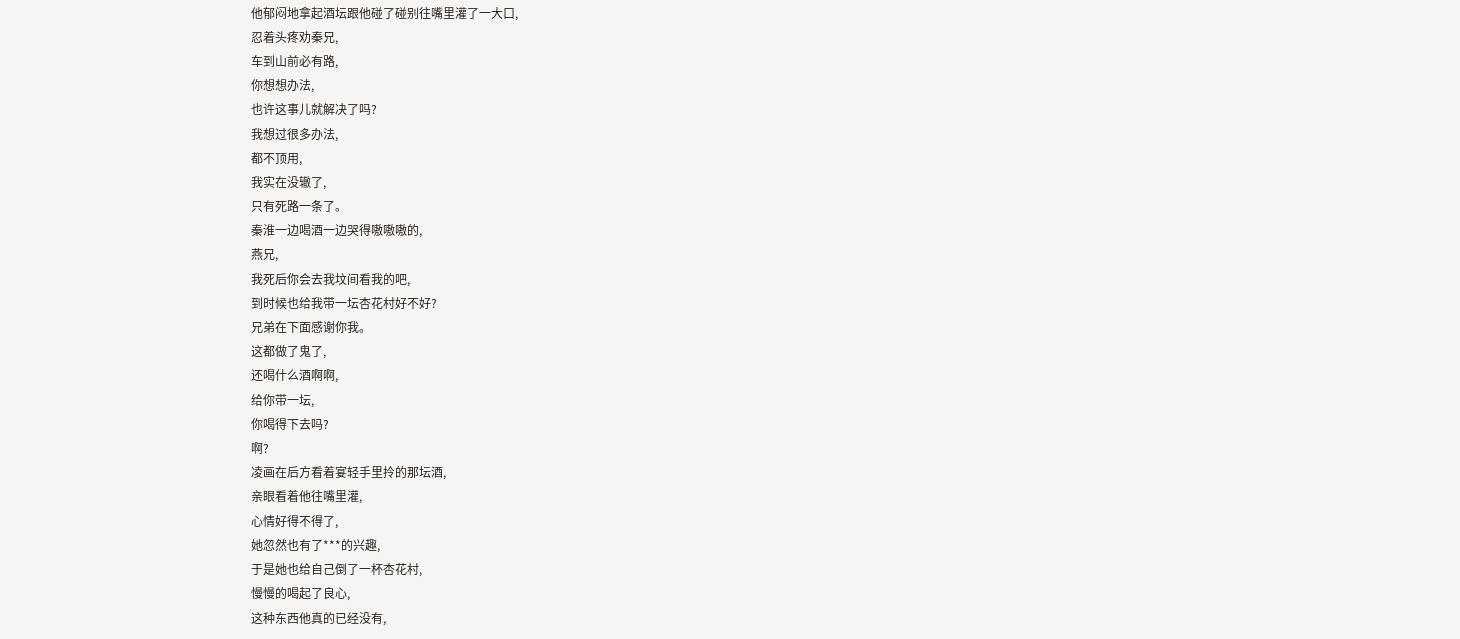他郁闷地拿起酒坛跟他碰了碰别往嘴里灌了一大口,
忍着头疼劝秦兄,
车到山前必有路,
你想想办法,
也许这事儿就解决了吗?
我想过很多办法,
都不顶用,
我实在没辙了,
只有死路一条了。
秦淮一边喝酒一边哭得嗷嗷嗷的,
燕兄,
我死后你会去我坟间看我的吧,
到时候也给我带一坛杏花村好不好?
兄弟在下面感谢你我。
这都做了鬼了,
还喝什么酒啊啊,
给你带一坛,
你喝得下去吗?
啊?
凌画在后方看着宴轻手里拎的那坛酒,
亲眼看着他往嘴里灌,
心情好得不得了,
她忽然也有了***的兴趣,
于是她也给自己倒了一杯杏花村,
慢慢的喝起了良心,
这种东西他真的已经没有,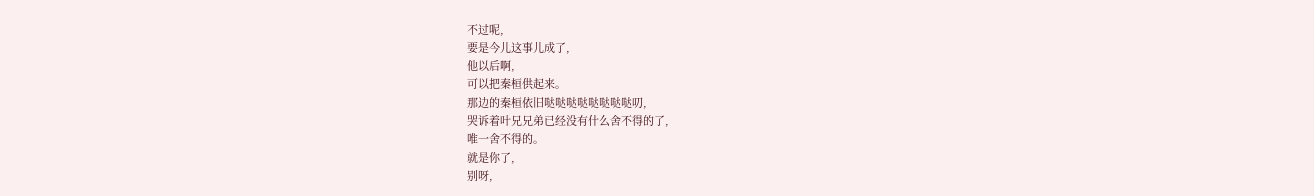不过呢,
要是今儿这事儿成了,
他以后啊,
可以把秦桓供起来。
那边的秦桓依旧哒哒哒哒哒哒哒哒叨,
哭诉着叶兄兄弟已经没有什么舍不得的了,
唯一舍不得的。
就是你了,
别呀,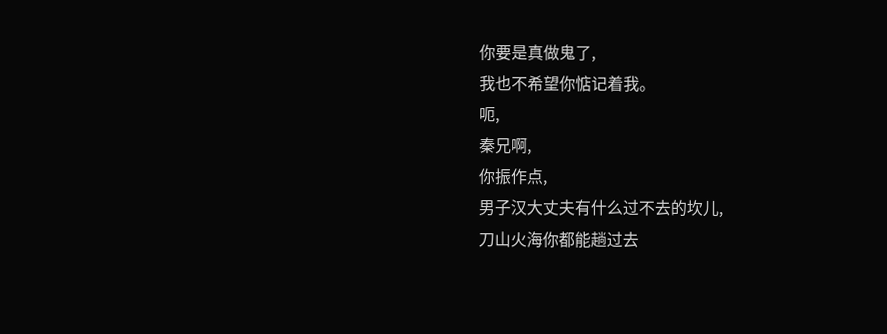你要是真做鬼了,
我也不希望你惦记着我。
呃,
秦兄啊,
你振作点,
男子汉大丈夫有什么过不去的坎儿,
刀山火海你都能趟过去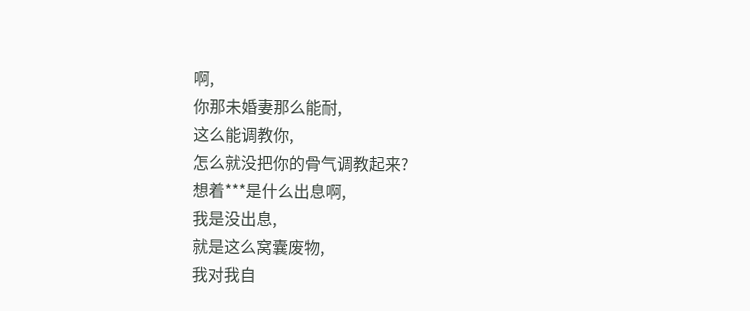啊,
你那未婚妻那么能耐,
这么能调教你,
怎么就没把你的骨气调教起来?
想着***是什么出息啊,
我是没出息,
就是这么窝囊废物,
我对我自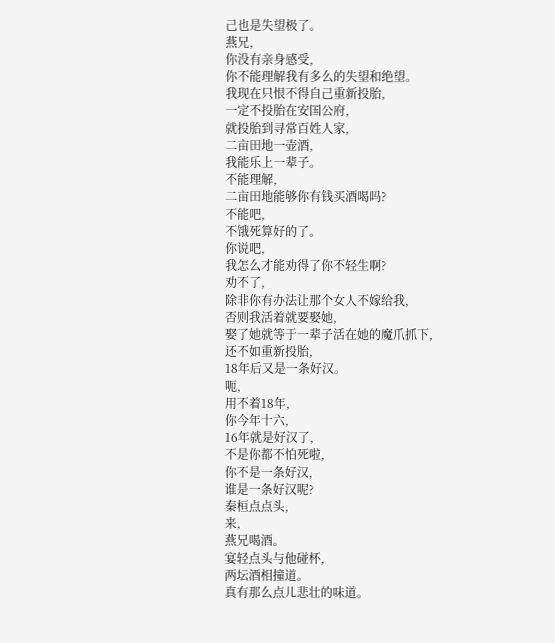己也是失望极了。
燕兄,
你没有亲身感受,
你不能理解我有多么的失望和绝望。
我现在只恨不得自己重新投胎,
一定不投胎在安国公府,
就投胎到寻常百姓人家,
二亩田地一壶酒,
我能乐上一辈子。
不能理解,
二亩田地能够你有钱买酒喝吗?
不能吧,
不饿死算好的了。
你说吧,
我怎么才能劝得了你不轻生啊?
劝不了,
除非你有办法让那个女人不嫁给我,
否则我活着就要娶她,
娶了她就等于一辈子活在她的魔爪抓下,
还不如重新投胎,
18年后又是一条好汉。
呃,
用不着18年,
你今年十六,
16年就是好汉了,
不是你都不怕死啦,
你不是一条好汉,
谁是一条好汉呢?
秦桓点点头,
来,
燕兄喝酒。
宴轻点头与他碰杯,
两坛酒相撞道。
真有那么点儿悲壮的味道。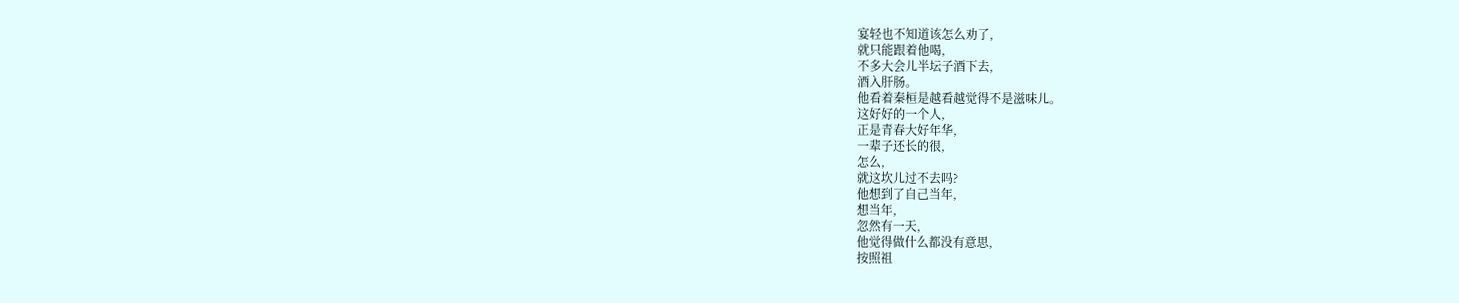宴轻也不知道该怎么劝了,
就只能跟着他喝,
不多大会儿半坛子酒下去,
酒入肝肠。
他看着秦桓是越看越觉得不是滋味儿。
这好好的一个人,
正是青春大好年华,
一辈子还长的很,
怎么,
就这坎儿过不去吗?
他想到了自己当年,
想当年,
忽然有一天,
他觉得做什么都没有意思,
按照祖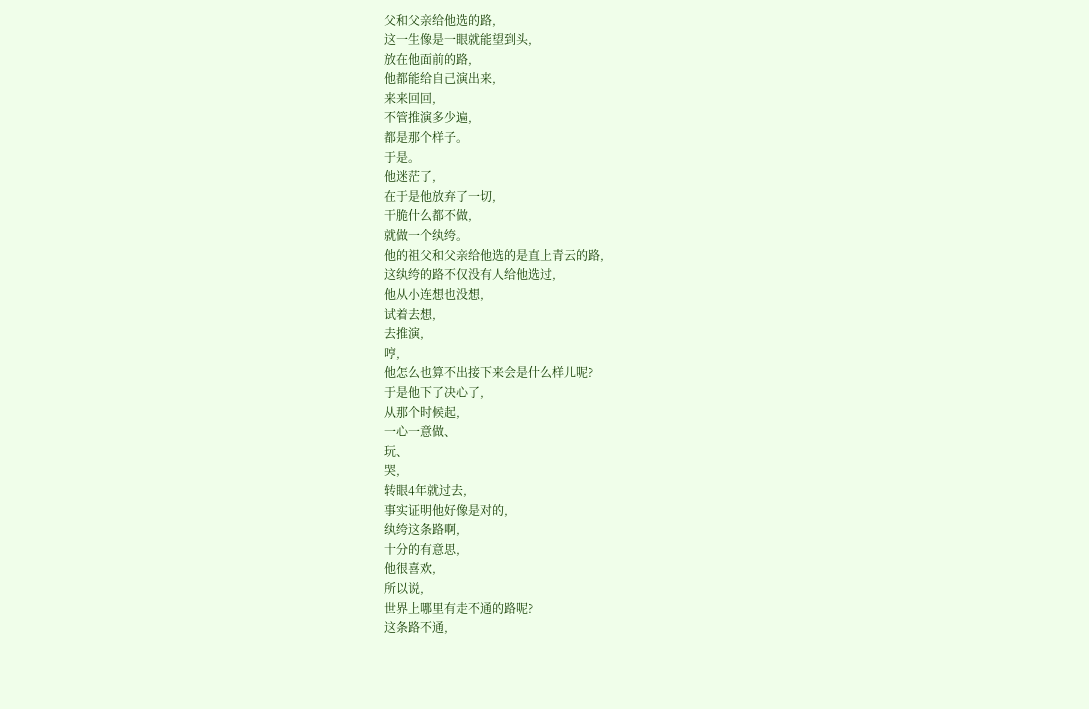父和父亲给他选的路,
这一生像是一眼就能望到头,
放在他面前的路,
他都能给自己演出来,
来来回回,
不管推演多少遍,
都是那个样子。
于是。
他迷茫了,
在于是他放弃了一切,
干脆什么都不做,
就做一个纨绔。
他的祖父和父亲给他选的是直上青云的路,
这纨绔的路不仅没有人给他选过,
他从小连想也没想,
试着去想,
去推演,
哼,
他怎么也算不出接下来会是什么样儿呢?
于是他下了决心了,
从那个时候起,
一心一意做、
玩、
哭,
转眼4年就过去,
事实证明他好像是对的,
纨绔这条路啊,
十分的有意思,
他很喜欢,
所以说,
世界上哪里有走不通的路呢?
这条路不通,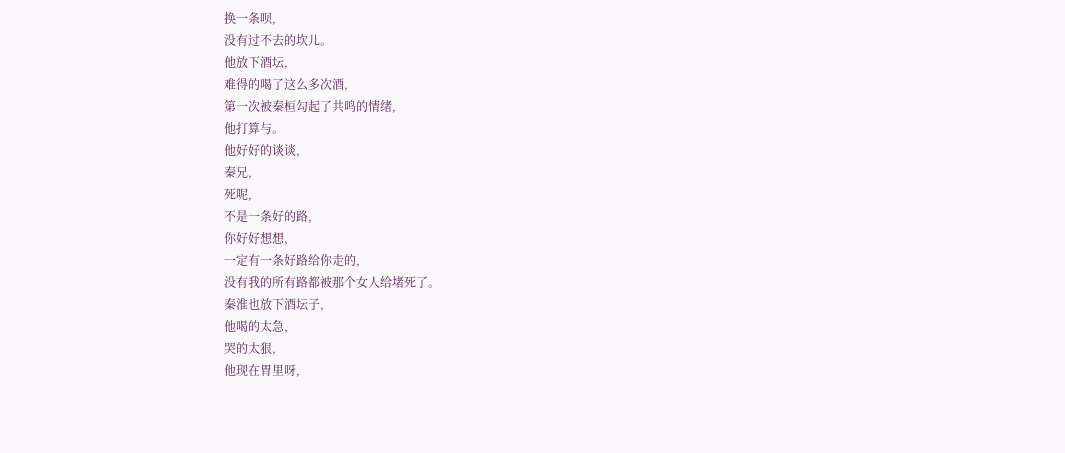换一条呗,
没有过不去的坎儿。
他放下酒坛,
难得的喝了这么多次酒,
第一次被秦桓勾起了共鸣的情绪,
他打算与。
他好好的谈谈,
秦兄,
死呢,
不是一条好的路,
你好好想想,
一定有一条好路给你走的,
没有我的所有路都被那个女人给堵死了。
秦淮也放下酒坛子,
他喝的太急,
哭的太狠,
他现在胃里呀,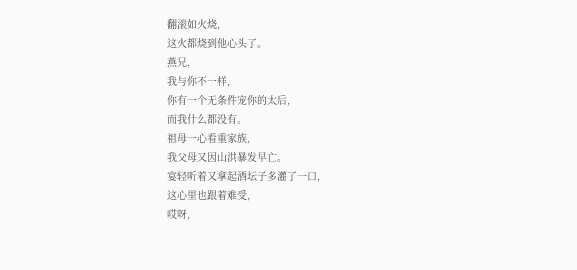翻滚如火烧,
这火都烧到他心头了。
燕兄,
我与你不一样,
你有一个无条件宠你的太后,
而我什么都没有。
祖母一心看重家族,
我父母又因山洪暴发早亡。
宴轻听着又拿起酒坛子多灌了一口,
这心里也跟着难受,
哎呀,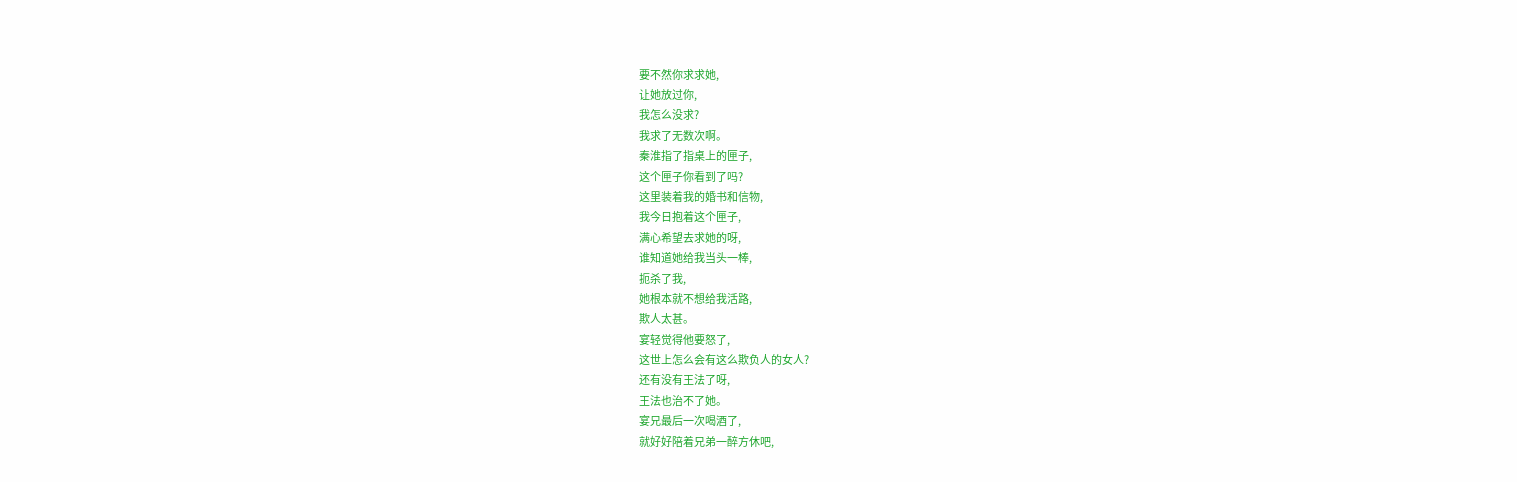要不然你求求她,
让她放过你,
我怎么没求?
我求了无数次啊。
秦淮指了指桌上的匣子,
这个匣子你看到了吗?
这里装着我的婚书和信物,
我今日抱着这个匣子,
满心希望去求她的呀,
谁知道她给我当头一棒,
扼杀了我,
她根本就不想给我活路,
欺人太甚。
宴轻觉得他要怒了,
这世上怎么会有这么欺负人的女人?
还有没有王法了呀,
王法也治不了她。
宴兄最后一次喝酒了,
就好好陪着兄弟一醉方休吧,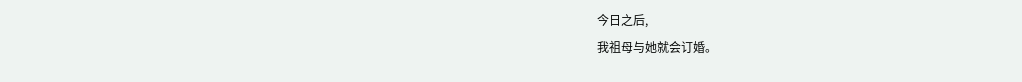今日之后,
我祖母与她就会订婚。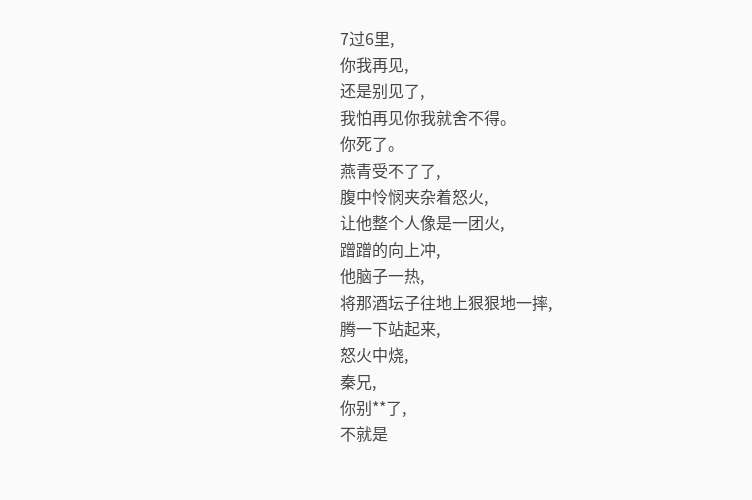7过6里,
你我再见,
还是别见了,
我怕再见你我就舍不得。
你死了。
燕青受不了了,
腹中怜悯夹杂着怒火,
让他整个人像是一团火,
蹭蹭的向上冲,
他脑子一热,
将那酒坛子往地上狠狠地一摔,
腾一下站起来,
怒火中烧,
秦兄,
你别**了,
不就是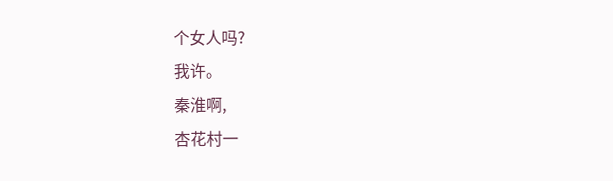个女人吗?
我许。
秦淮啊,
杏花村一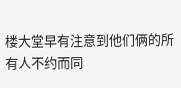楼大堂早有注意到他们俩的所有人不约而同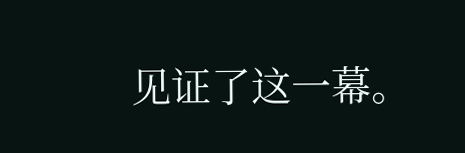见证了这一幕。